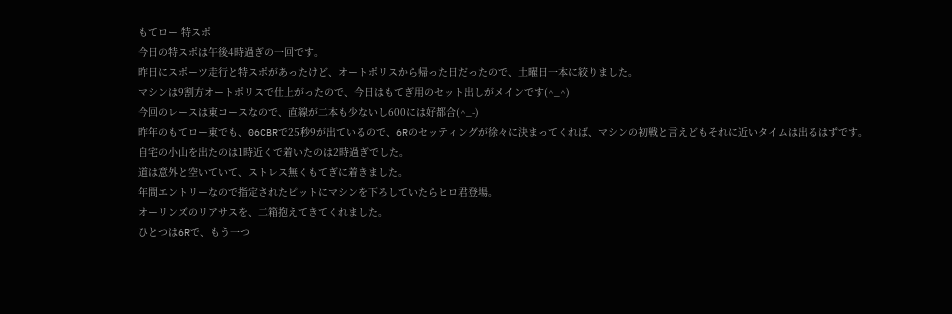もてロー 特スポ
今日の特スポは午後4時過ぎの一回です。
昨日にスポーツ走行と特スポがあったけど、オートポリスから帰った日だったので、土曜日一本に絞りました。
マシンは9割方オートポリスで仕上がったので、今日はもてぎ用のセット出しがメインです(^_^)
今回のレースは東コースなので、直線が二本も少ないし600には好都合(^_-)
昨年のもてロー東でも、06CBRで25秒9が出ているので、6Rのセッティングが徐々に決まってくれば、マシンの初戦と言えどもそれに近いタイムは出るはずです。
自宅の小山を出たのは1時近くで着いたのは2時過ぎでした。
道は意外と空いていて、ストレス無くもてぎに着きました。
年間エントリーなので指定されたピットにマシンを下ろしていたらヒロ君登場。
オーリンズのリアサスを、二箱抱えてきてくれました。
ひとつは6Rで、もう一つ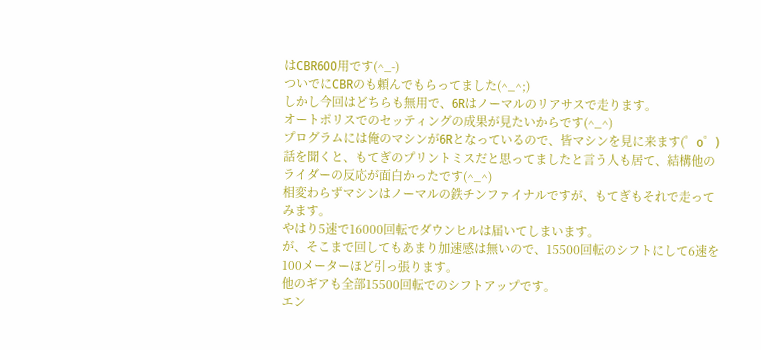はCBR600用です(^_-)
ついでにCBRのも頼んでもらってました(^_^;)
しかし今回はどちらも無用で、6Rはノーマルのリアサスで走ります。
オートポリスでのセッティングの成果が見たいからです(^_^)
プログラムには俺のマシンが6Rとなっているので、皆マシンを見に来ます(゜o゜)
話を聞くと、もてぎのプリントミスだと思ってましたと言う人も居て、結構他のライダーの反応が面白かったです(^_^)
相変わらずマシンはノーマルの鉄チンファイナルですが、もてぎもそれで走ってみます。
やはり5速で16000回転でダウンヒルは届いてしまいます。
が、そこまで回してもあまり加速感は無いので、15500回転のシフトにして6速を100メーターほど引っ張ります。
他のギアも全部15500回転でのシフトアップです。
エン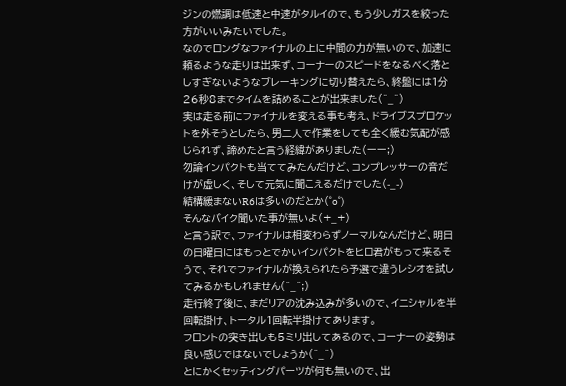ジンの燃調は低速と中速がタルイので、もう少しガスを絞った方がいいみたいでした。
なのでロングなファイナルの上に中間の力が無いので、加速に頼るような走りは出来ず、コーナーのスピードをなるべく落としすぎないようなブレーキングに切り替えたら、終盤には1分26秒8までタイムを詰めることが出来ました(^_^)
実は走る前にファイナルを変える事も考え、ドライブスプロケットを外そうとしたら、男二人で作業をしても全く緩む気配が感じられず、諦めたと言う経緯がありました(ーー;)
勿論インパクトも当ててみたんだけど、コンプレッサーの音だけが虚しく、そして元気に聞こえるだけでした(-_-)
結構緩まないR6は多いのだとか(゜o゜)
そんなバイク聞いた事が無いよ(+_+)
と言う訳で、ファイナルは相変わらずノーマルなんだけど、明日の日曜日にはもっとでかいインパクトをヒロ君がもって来るそうで、それでファイナルが換えられたら予選で違うレシオを試してみるかもしれません(^_^;)
走行終了後に、まだリアの沈み込みが多いので、イニシャルを半回転掛け、トータル1回転半掛けてあります。
フロントの突き出しも5ミリ出してあるので、コーナーの姿勢は良い感じではないでしょうか(^_^)
とにかくセッティングパーツが何も無いので、出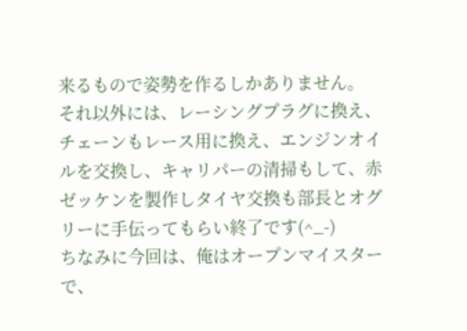来るもので姿勢を作るしかありません。
それ以外には、レーシングプラグに換え、チェーンもレース用に換え、エンジンオイルを交換し、キャリパーの清掃もして、赤ゼッケンを製作しタイヤ交換も部長とオグリーに手伝ってもらい終了です(^_-)
ちなみに今回は、俺はオープンマイスターで、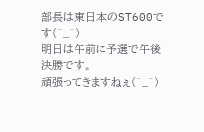部長は東日本のST600です(^_^)
明日は午前に予選で午後決勝です。
頑張ってきますねぇ(^_^)